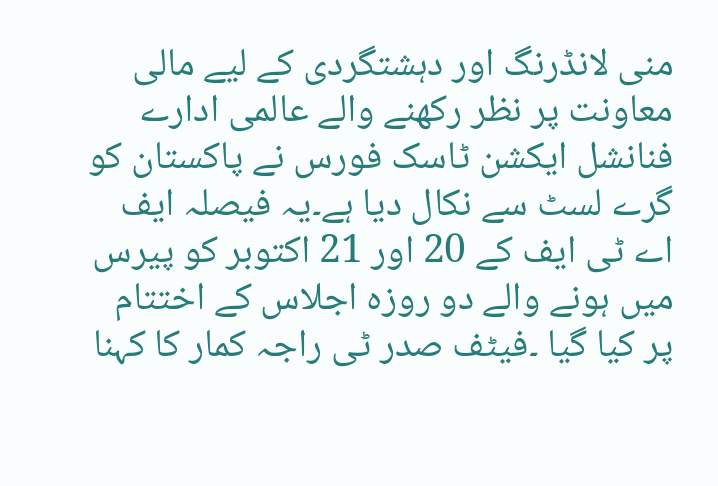منی لانڈرنگ اور دہشتگردی کے لیے مالی معاونت پر نظر رکھنے والے عالمی ادارے فنانشل ایکشن ٹاسک فورس نے پاکستان کو گرے لسٹ سے نکال دیا ہے۔یہ فیصلہ ایف اے ٹی ایف کے 20 اور 21 اکتوبر کو پیرس میں ہونے والے دو روزہ اجلاس کے اختتام پر کیا گیا ۔فیٹف صدر ٹی راجہ کمار کا کہنا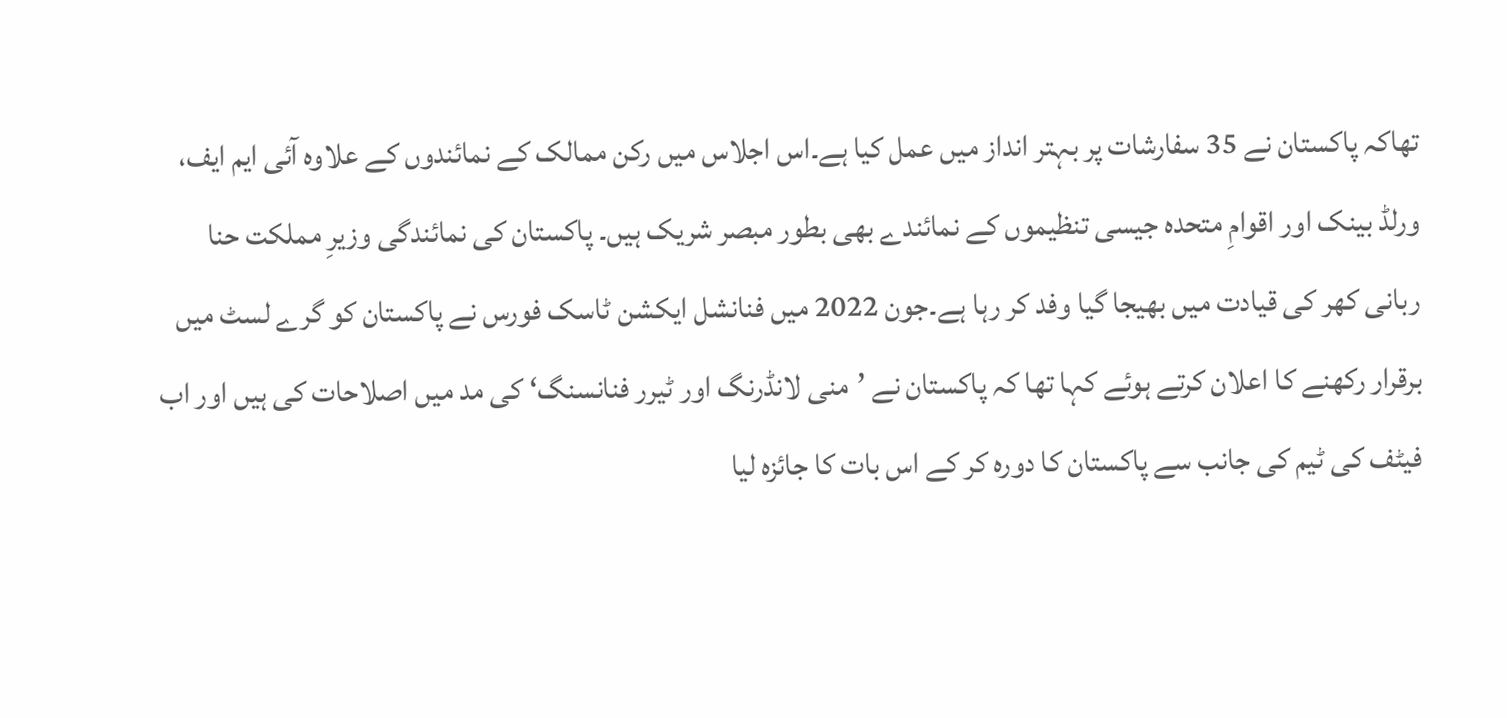تھاکہ پاکستان نے 35 سفارشات پر بہتر انداز میں عمل کیا ہے۔اس اجلاس میں رکن ممالک کے نمائندوں کے علاوہ آئی ایم ایف، ورلڈ بینک اور اقوامِ متحدہ جیسی تنظیموں کے نمائندے بھی بطور مبصر شریک ہیں۔ پاکستان کی نمائندگی وزیرِ مملکت حنا ربانی کھر کی قیادت میں بھیجا گیا وفد کر رہا ہے۔جون 2022 میں فنانشل ایکشن ٹاسک فورس نے پاکستان کو گرے لسٹ میں برقرار رکھنے کا اعلان کرتے ہوئے کہا تھا کہ پاکستان نے ’منی لانڈرنگ اور ٹیرر فنانسنگ‘ کی مد میں اصلاحات کی ہیں اور اب فیٹف کی ٹیم کی جانب سے پاکستان کا دورہ کر کے اس بات کا جائزہ لیا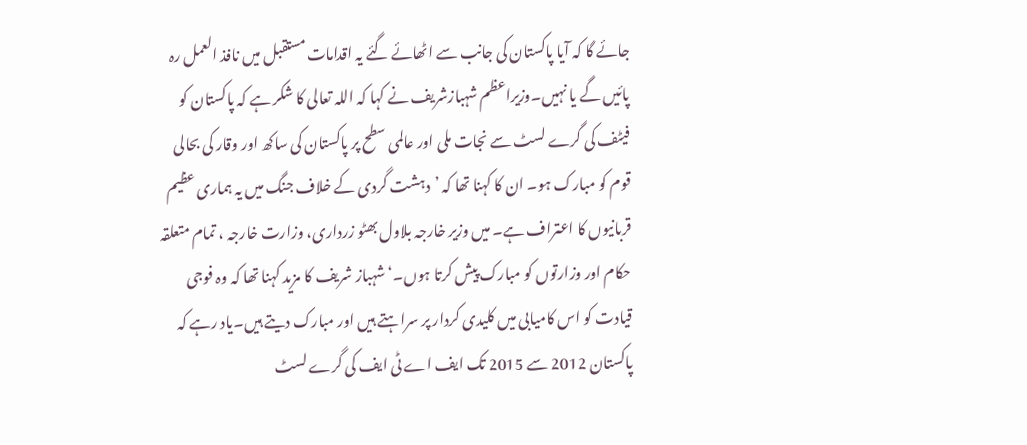جائے گا کہ آیا پاکستان کی جانب سے اٹھائے گئے یہ اقدامات مستقبل میں نافذ العمل رہ پائیں گے یا نہیں۔وزیراعظم شہبازشریف نے کہا کہ اللہ تعالی کا شکر ہے کہ پاکستان کو فیٹف کی گرے لسٹ سے نجات ملی اور عالمی سطح پر پاکستان کی ساکھ اور وقار کی بحالی قوم کو مبارک ہو۔ ان کا کہنا تھا کہ ’دہشت گردی کے خلاف جنگ میں یہ ہماری عظیم قربانیوں کا اعتراف ہے۔ میں وزیر خارجہ بلاول بھٹو زرداری، وزارت خارجہ ، تمام متعلقہ حکام اور وزارتوں کو مبارک پیش کرتا ہوں۔‘شہباز شریف کا مزید کہنا تھا کہ وہ فوجی قیادت کو اس کامیابی میں کلیدی کردار پر سراہتے ہیں اور مبارک دیتے ہیں۔یاد رہے کہ پاکستان 2012 سے 2015 تک ایف اے ٹی ایف کی گرے لسٹ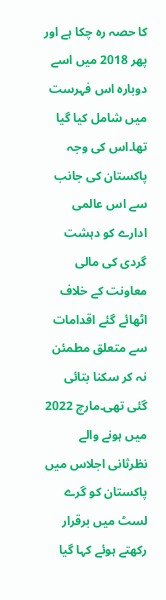کا حصہ رہ چکا ہے اور پھر 2018 میں اسے دوبارہ اس فہرست میں شامل کیا گیا تھا۔اس کی وجہ پاکستان کی جانب سے اس عالمی ادارے کو دہشت گردی کی مالی معاونت کے خلاف اٹھائے گئے اقدامات سے متعلق مطمئن نہ کر سکنا بتائی گئی تھی۔مارچ 2022 میں ہونے والے نظرثانی اجلاس میں پاکستان کو گرے لسٹ میں برقرار رکھتے ہوئے کہا گیا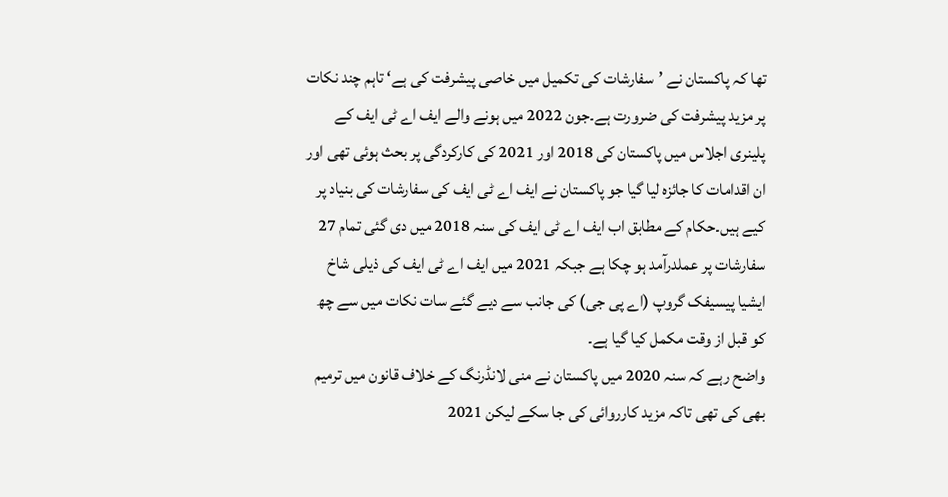تھا کہ پاکستان نے ’سفارشات کی تکمیل میں خاصی پیشرفت کی ہے‘ تاہم چند نکات پر مزید پیشرفت کی ضرورت ہے۔جون 2022 میں ہونے والے ایف اے ٹی ایف کے پلینری اجلاس میں پاکستان کی 2018 اور 2021 کی کارکردگی پر بحث ہوئی تھی اور ان اقدامات کا جائزہ لیا گیا جو پاکستان نے ایف اے ٹی ایف کی سفارشات کی بنیاد پر کیے ہیں۔حکام کے مطابق اب ایف اے ٹی ایف کی سنہ 2018 میں دی گئی تمام 27 سفارشات پر عملدرآمد ہو چکا ہے جبکہ 2021 میں ایف اے ٹی ایف کی ذیلی شاخ ایشیا پیسیفک گروپ (اے پی جی) کی جانب سے دیے گئے سات نکات میں سے چھ کو قبل از وقت مکمل کیا گیا ہے۔
واضح رہے کہ سنہ 2020 میں پاکستان نے منی لانڈرنگ کے خلاف قانون میں ترمیم بھی کی تھی تاکہ مزید کارروائی کی جا سکے لیکن 2021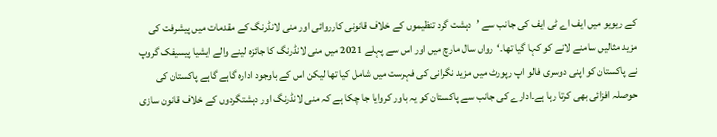کے ریویو میں ایف اے ٹی ایف کی جانب سے ’دہشت گرد تنظیموں کے خلاف قانونی کارروائی اور منی لانڈرنگ کے مقدمات میں پیشرفت کی مزید مثالیں سامنے لانے کو کہا گیا تھا۔‘رواں سال مارچ میں اور اس سے پہلے 2021 میں منی لانڈرنگ کا جائزہ لینے والے ایشیا پیسیفک گروپ نے پاکستان کو اپنی دوسری فالو اپ رپورٹ میں مزید نگرانی کی فہرست میں شامل کیا تھا لیکن اس کے باوجود ادارہ گاہے گاہے پاکستان کی حوصلہ افزائی بھی کرتا رہا ہے۔ادارے کی جانب سے پاکستان کو یہ باور کروایا جا چکا ہے کہ منی لانڈرنگ اور دہشتگردوں کے خلاف قانون سازی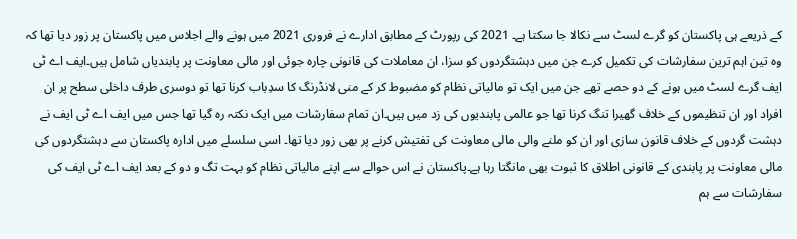کے ذریعے ہی پاکستان کو گرے لسٹ سے نکالا جا سکتا ہے۔ 2021 کی رپورٹ کے مطابق ادارے نے فروری 2021 میں ہونے والے اجلاس میں پاکستان پر زور دیا تھا کہ وہ تین اہم ترین سفارشات کی تکمیل کرے جن میں دہشتگردوں کو سزا، ان معاملات کی قانونی چارہ جوئی اور مالی معاونت پر پابندیاں شامل ہیں۔ایف اے ٹی ایف گرے لسٹ میں ہونے کے دو حصے تھے جن میں ایک تو مالیاتی نظام کو مضبوط کر کے منی لانڈرنگ کا سدِباب کرنا تھا تو دوسری طرف داخلی سطح پر ان افراد اور ان تنظیموں کے خلاف گھیرا تنگ کرنا تھا جو عالمی پابندیوں کی زد میں ہیں۔ان تمام سفارشات میں ایک نکتہ رہ گیا تھا جس میں ایف اے ٹی ایف نے دہشت گردوں کے خلاف قانون سازی اور ان کو ملنے والی مالی معاونت کی تفتیش کرنے پر بھی زور دیا تھا۔ اسی سلسلے میں ادارہ پاکستان سے دہشتگردوں کی مالی معاونت پر پابندی کے قانونی اطلاق کا ثبوت بھی مانگتا رہا ہے۔پاکستان نے اس حوالے سے اپنے مالیاتی نظام کو بہت تگ و دو کے بعد ایف اے ٹی ایف کی سفارشات سے ہم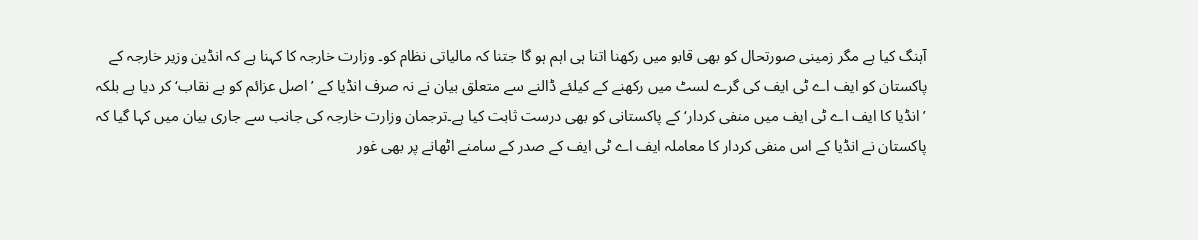آہنگ کیا ہے مگر زمینی صورتحال کو بھی قابو میں رکھنا اتنا ہی اہم ہو گا جتنا کہ مالیاتی نظام کو۔ وزارت خارجہ کا کہنا ہے کہ انڈین وزیر خارجہ کے پاکستان کو ایف اے ٹی ایف کی گرے لسٹ میں رکھنے کے کیلئے ڈالنے سے متعلق بیان نے نہ صرف انڈیا کے ’اصل عزائم کو بے نقاب‘ کر دیا ہے بلکہ ’انڈیا کا ایف اے ٹی ایف میں منفی کردار‘ کے پاکستانی کو بھی درست ثابت کیا ہے۔ترجمان وزارت خارجہ کی جانب سے جاری بیان میں کہا گیا کہ پاکستان نے انڈیا کے اس منفی کردار کا معاملہ ایف اے ٹی ایف کے صدر کے سامنے اٹھانے پر بھی غور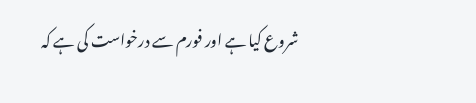شروع کیا ہے اور فورم سے درخواست کی ہے کہ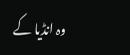وہ انڈیا کے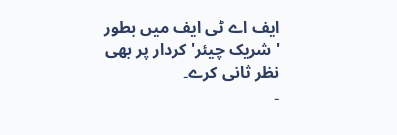ایف اے ٹی ایف میں بطور 'شریک چیئر' کردار پر بھی نظر ثانی کرے۔
۔